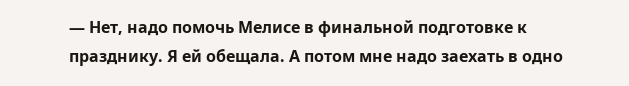— Нет, надо помочь Мелисе в финальной подготовке к празднику. Я ей обещала. А потом мне надо заехать в одно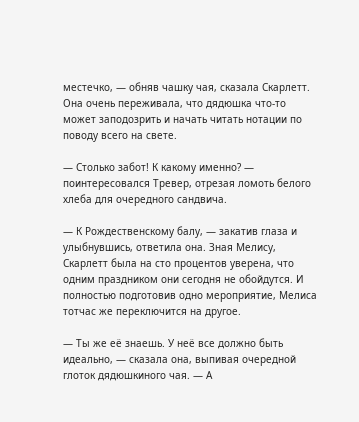местечко, — обняв чашку чая, сказала Скарлетт. Она очень переживала, что дядюшка что-то может заподозрить и начать читать нотации по поводу всего на свете.

— Столько забот! К какому именно? — поинтересовался Тревер, отрезая ломоть белого хлеба для очередного сандвича.

— К Рождественскому балу, — закатив глаза и улыбнувшись, ответила она. Зная Мелису, Скарлетт была на сто процентов уверена, что одним праздником они сегодня не обойдутся. И полностью подготовив одно мероприятие, Мелиса тотчас же переключится на другое.

— Ты же её знаешь. У неё все должно быть идеально, — сказала она, выпивая очередной глоток дядюшкиного чая. — А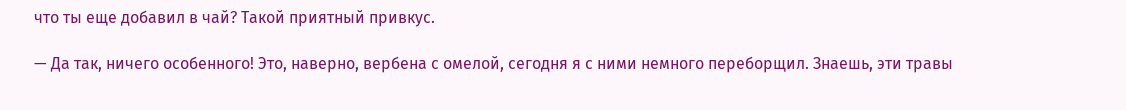что ты еще добавил в чай? Такой приятный привкус.

— Да так, ничего особенного! Это, наверно, вербена с омелой, сегодня я с ними немного переборщил. Знаешь, эти травы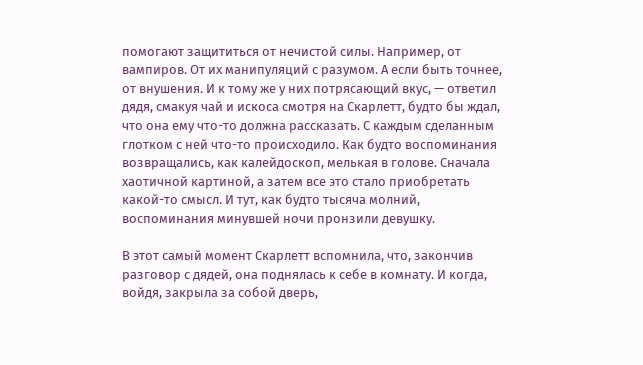помогают защититься от нечистой силы. Например, от вампиров. От их манипуляций с разумом. А если быть точнее, от внушения. И к тому же у них потрясающий вкус, — ответил дядя, смакуя чай и искоса смотря на Скарлетт, будто бы ждал, что она ему что-то должна рассказать. С каждым сделанным глотком с ней что-то происходило. Как будто воспоминания возвращались, как калейдоскоп, мелькая в голове. Сначала хаотичной картиной, а затем все это стало приобретать какой-то смысл. И тут, как будто тысяча молний, воспоминания минувшей ночи пронзили девушку.

В этот самый момент Скарлетт вспомнила, что, закончив разговор с дядей, она поднялась к себе в комнату. И когда, войдя, закрыла за собой дверь,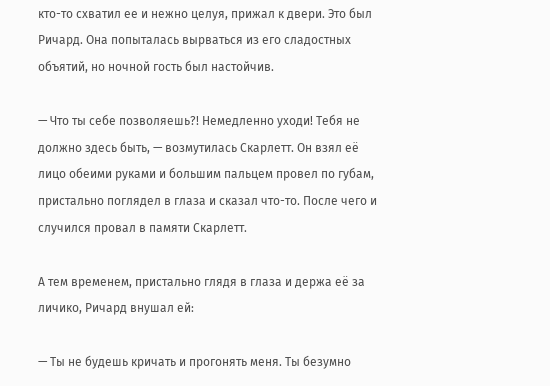кто-то схватил ее и нежно целуя, прижал к двери. Это был Ричард. Она попыталась вырваться из его сладостных объятий, но ночной гость был настойчив.

— Что ты себе позволяешь?! Немедленно уходи! Тебя не должно здесь быть, — возмутилась Скарлетт. Он взял её лицо обеими руками и большим пальцем провел по губам, пристально поглядел в глаза и сказал что-то. После чего и случился провал в памяти Скарлетт.

А тем временем, пристально глядя в глаза и держа её за личико, Ричард внушал ей:

— Ты не будешь кричать и прогонять меня. Ты безумно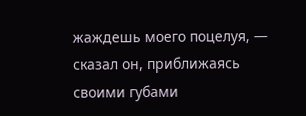жаждешь моего поцелуя, — сказал он, приближаясь своими губами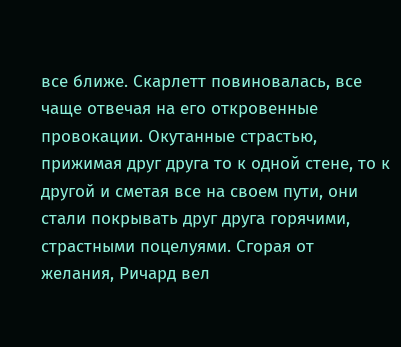все ближе. Скарлетт повиновалась, все чаще отвечая на его откровенные провокации. Окутанные страстью, прижимая друг друга то к одной стене, то к другой и сметая все на своем пути, они стали покрывать друг друга горячими, страстными поцелуями. Сгорая от желания, Ричард вел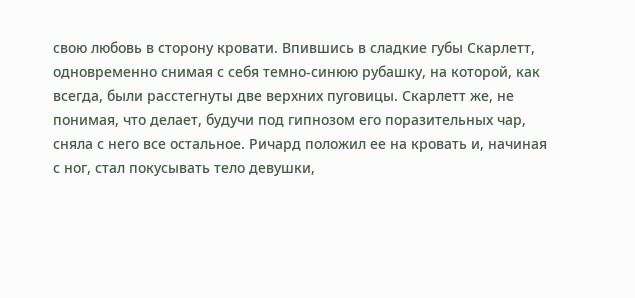свою любовь в сторону кровати. Впившись в сладкие губы Скарлетт, одновременно снимая с себя темно-синюю рубашку, на которой, как всегда, были расстегнуты две верхних пуговицы. Скарлетт же, не понимая, что делает, будучи под гипнозом его поразительных чар, сняла с него все остальное. Ричард положил ее на кровать и, начиная с ног, стал покусывать тело девушки,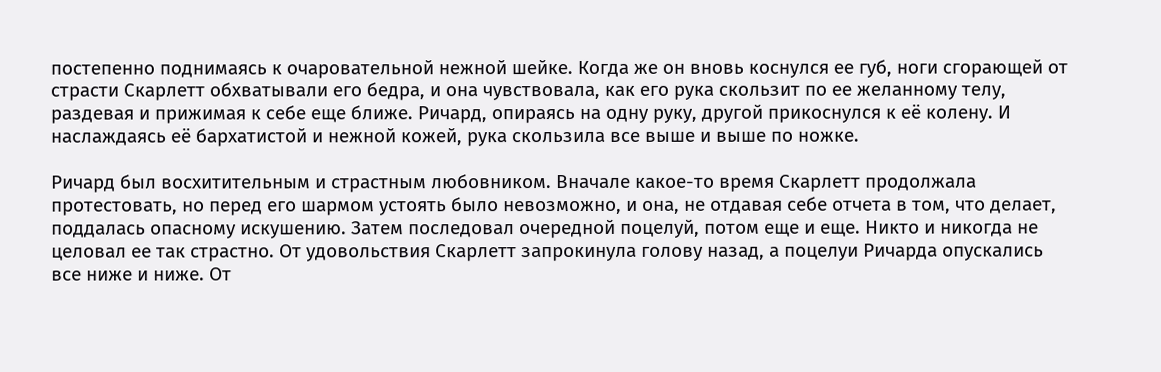постепенно поднимаясь к очаровательной нежной шейке. Когда же он вновь коснулся ее губ, ноги сгорающей от страсти Скарлетт обхватывали его бедра, и она чувствовала, как его рука скользит по ее желанному телу, раздевая и прижимая к себе еще ближе. Ричард, опираясь на одну руку, другой прикоснулся к её колену. И наслаждаясь её бархатистой и нежной кожей, рука скользила все выше и выше по ножке.

Ричард был восхитительным и страстным любовником. Вначале какое-то время Скарлетт продолжала протестовать, но перед его шармом устоять было невозможно, и она, не отдавая себе отчета в том, что делает, поддалась опасному искушению. Затем последовал очередной поцелуй, потом еще и еще. Никто и никогда не целовал ее так страстно. От удовольствия Скарлетт запрокинула голову назад, а поцелуи Ричарда опускались все ниже и ниже. От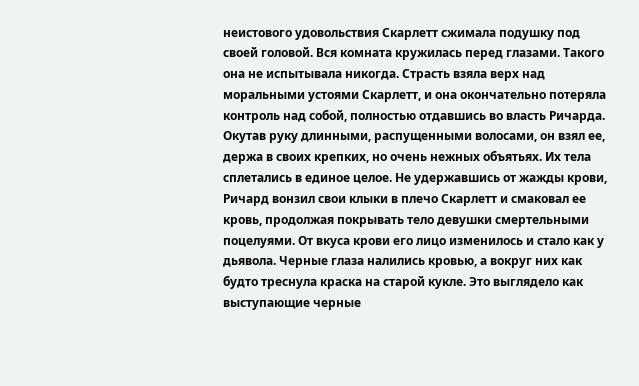неистового удовольствия Скарлетт сжимала подушку под своей головой. Вся комната кружилась перед глазами. Такого она не испытывала никогда. Страсть взяла верх над моральными устоями Скарлетт, и она окончательно потеряла контроль над собой, полностью отдавшись во власть Ричарда. Окутав руку длинными, распущенными волосами, он взял ее, держа в своих крепких, но очень нежных объятьях. Их тела сплетались в единое целое. Не удержавшись от жажды крови, Ричард вонзил свои клыки в плечо Скарлетт и смаковал ее кровь, продолжая покрывать тело девушки смертельными поцелуями. От вкуса крови его лицо изменилось и стало как у дьявола. Черные глаза налились кровью, а вокруг них как будто треснула краска на старой кукле. Это выглядело как выступающие черные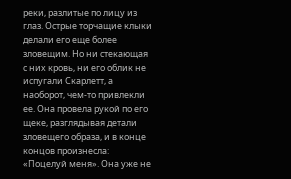реки, разлитые по лицу из глаз. Острые торчащие клыки делали его еще более зловещим. Но ни стекающая с них кровь, ни его облик не испугали Скарлетт, а наоборот, чем-то привлекли ее. Она провела рукой по его щеке, разглядывая детали зловещего образа, и в конце концов произнесла: «Поцелуй меня». Она уже не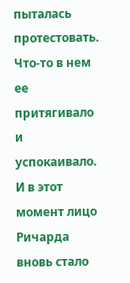пыталась протестовать. Что-то в нем ее притягивало и успокаивало. И в этот момент лицо Ричарда вновь стало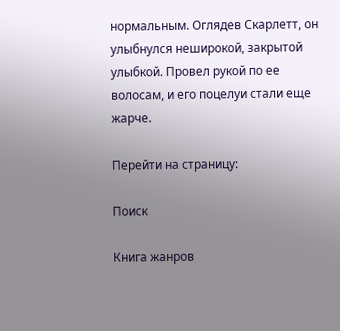нормальным. Оглядев Скарлетт, он улыбнулся неширокой, закрытой улыбкой. Провел рукой по ее волосам, и его поцелуи стали еще жарче.

Перейти на страницу:

Поиск

Книга жанров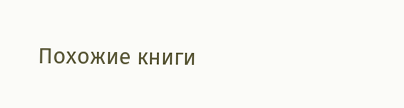Похожие книги